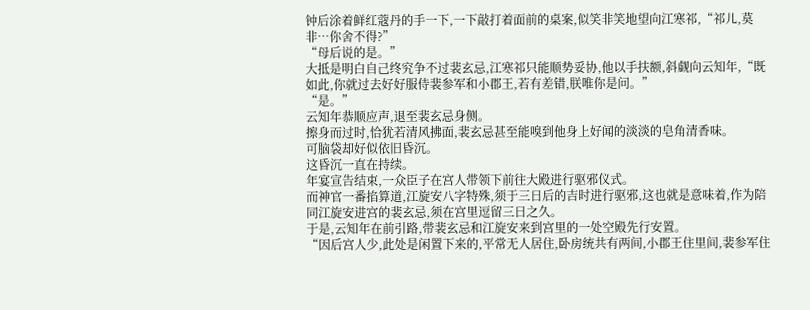钟后涂着鲜红蔻丹的手一下,一下敲打着面前的桌案,似笑非笑地望向江寒祁,“祁儿,莫非…你舍不得?”
“母后说的是。”
大抵是明白自己终究争不过裴玄忌,江寒祁只能顺势妥协,他以手扶额,斜觑向云知年,“既如此,你就过去好好服侍裴参军和小郡王,若有差错,朕唯你是问。”
“是。”
云知年恭顺应声,退至裴玄忌身侧。
擦身而过时,恰犹若清风拂面,裴玄忌甚至能嗅到他身上好闻的淡淡的皂角清香味。
可脑袋却好似依旧昏沉。
这昏沉一直在持续。
年宴宣告结束,一众臣子在宫人带领下前往大殿进行驱邪仪式。
而神官一番掐算道,江旋安八字特殊,须于三日后的吉时进行驱邪,这也就是意味着,作为陪同江旋安进宫的裴玄忌,须在宫里逗留三日之久。
于是,云知年在前引路,带裴玄忌和江旋安来到宫里的一处空殿先行安置。
“因后宫人少,此处是闲置下来的,平常无人居住,卧房统共有两间,小郡王住里间,裴参军住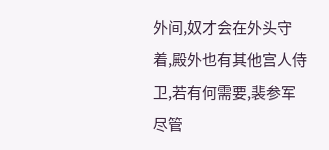外间,奴才会在外头守着,殿外也有其他宫人侍卫,若有何需要,裴参军尽管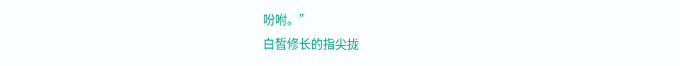吩咐。”
白皙修长的指尖拢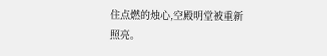住点燃的烛心,空殿明堂被重新照亮。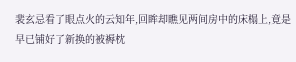裴玄忌看了眼点火的云知年,回眸却瞧见两间房中的床榻上,竟是早已铺好了新换的被褥枕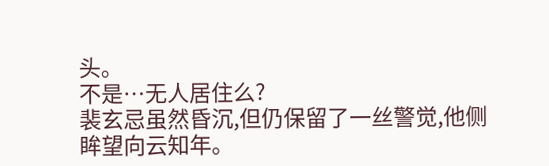头。
不是…无人居住么?
裴玄忌虽然昏沉,但仍保留了一丝警觉,他侧眸望向云知年。